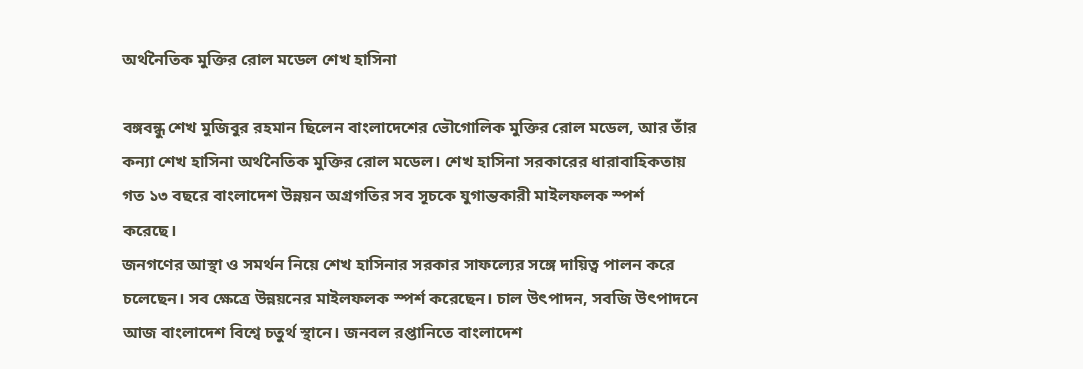অর্থনৈতিক মুক্তির রোল মডেল শেখ হাসিনা

বঙ্গবন্ধু শেখ মুজিবুর রহমান ছিলেন বাংলাদেশের ভৌগোলিক মুক্তির রোল মডেল, আর তাঁর কন্যা শেখ হাসিনা অর্থনৈতিক মুক্তির রোল মডেল। শেখ হাসিনা সরকারের ধারাবাহিকতায় গত ১৩ বছরে বাংলাদেশ উন্নয়ন অগ্রগতির সব সূচকে যুগান্তকারী মাইলফলক স্পর্শ করেছে।
জনগণের আস্থা ও সমর্থন নিয়ে শেখ হাসিনার সরকার সাফল্যের সঙ্গে দায়িত্ব পালন করে চলেছেন। সব ক্ষেত্রে উন্নয়নের মাইলফলক স্পর্শ করেছেন। চাল উৎপাদন, সবজি উৎপাদনে আজ বাংলাদেশ বিশ্বে চতুর্থ স্থানে। জনবল রপ্তানিতে বাংলাদেশ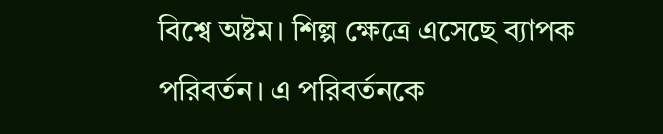বিশ্বে অষ্টম। শিল্প ক্ষেত্রে এসেছে ব্যাপক পরিবর্তন। এ পরিবর্তনকে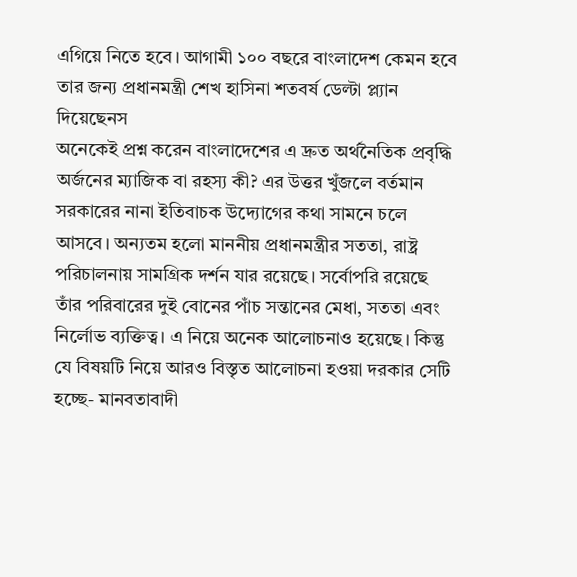এগিয়ে নিতে হবে। আগামী ১০০ বছরে বাংলাদেশ কেমন হবে তার জন্য প্রধানমন্ত্রী শেখ হাসিনা শতবর্ষ ডেল্টা প্ল্যান দিয়েছেনস
অনেকেই প্রশ্ন করেন বাংলাদেশের এ দ্রুত অর্থনৈতিক প্রবৃদ্ধি অর্জনের ম্যাজিক বা রহস্য কী? এর উত্তর খুঁজলে বর্তমান সরকারের নানা ইতিবাচক উদ্যোগের কথা সামনে চলে আসবে। অন্যতম হলো মাননীয় প্রধানমন্ত্রীর সততা, রাষ্ট্র পরিচালনায় সামগ্রিক দর্শন যার রয়েছে। সর্বোপরি রয়েছে তাঁর পরিবারের দুই বোনের পাঁচ সন্তানের মেধা, সততা এবং নির্লোভ ব্যক্তিত্ব। এ নিয়ে অনেক আলোচনাও হয়েছে। কিন্তু যে বিষয়টি নিয়ে আরও বিস্তৃত আলোচনা হওয়া দরকার সেটি হচ্ছে- মানবতাবাদী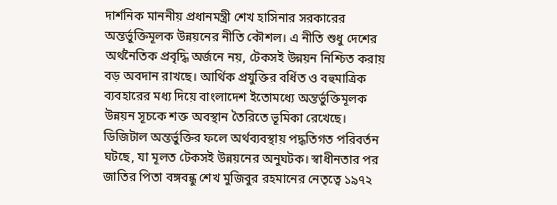দার্শনিক মাননীয় প্রধানমন্ত্রী শেখ হাসিনার সরকারের অন্তর্ভুক্তিমূলক উন্নয়নের নীতি কৌশল। এ নীতি শুধু দেশের অর্থনৈতিক প্রবৃদ্ধি অর্জনে নয়, টেকসই উন্নয়ন নিশ্চিত করায় বড় অবদান রাখছে। আর্থিক প্রযুক্তির বর্ধিত ও বহুমাত্রিক ব্যবহারের মধ্য দিয়ে বাংলাদেশ ইতোমধ্যে অন্তর্ভুক্তিমূলক উন্নয়ন সূচকে শক্ত অবস্থান তৈরিতে ভূমিকা রেখেছে।
ডিজিটাল অন্তর্ভুক্তির ফলে অর্থব্যবস্থায় পদ্ধতিগত পরিবর্তন ঘটছে, যা মূলত টেকসই উন্নয়নের অনুঘটক। স্বাধীনতার পর জাতির পিতা বঙ্গবন্ধু শেখ মুজিবুর রহমানের নেতৃত্বে ১৯৭২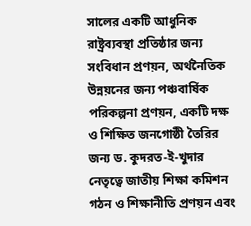সালের একটি আধুনিক রাষ্ট্রব্যবস্থা প্রতিষ্ঠার জন্য সংবিধান প্রণয়ন, অর্থনৈতিক উন্নয়নের জন্য পঞ্চবার্ষিক পরিকল্পনা প্রণয়ন, একটি দক্ষ ও শিক্ষিত জনগোষ্ঠী তৈরির জন্য ড. কুদরত-ই-খুদার নেতৃত্বে জাতীয় শিক্ষা কমিশন গঠন ও শিক্ষানীতি প্রণয়ন এবং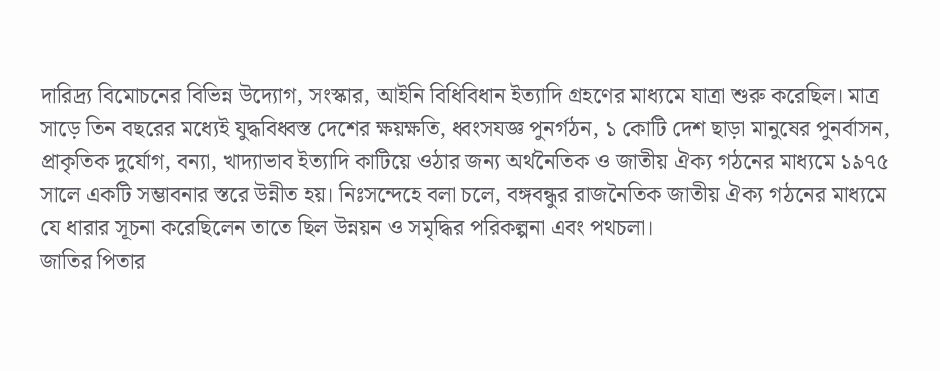দারিদ্র্য বিমোচনের বিভিন্ন উদ্যোগ, সংস্কার, আইনি বিধিবিধান ইত্যাদি গ্রহণের মাধ্যমে যাত্রা শুরু করেছিল। মাত্র সাড়ে তিন বছরের মধ্যেই যুদ্ধবিধ্বস্ত দেশের ক্ষয়ক্ষতি, ধ্বংসযজ্ঞ পুনর্গঠন, ১ কোটি দেশ ছাড়া মানুষের পুনর্বাসন, প্রাকৃতিক দুর্যোগ, বন্যা, খাদ্যাভাব ইত্যাদি কাটিয়ে ওঠার জন্য অর্থনৈতিক ও জাতীয় ঐক্য গঠনের মাধ্যমে ১৯৭৫ সালে একটি সম্ভাবনার স্তরে উন্নীত হয়। নিঃসন্দেহে বলা চলে, বঙ্গবন্ধুর রাজনৈতিক জাতীয় ঐক্য গঠনের মাধ্যমে যে ধারার সূচনা করেছিলেন তাতে ছিল উন্নয়ন ও সমৃদ্ধির পরিকল্পনা এবং পথচলা।
জাতির পিতার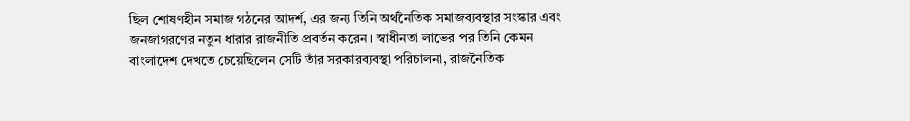ছিল শোষণহীন সমাজ গঠনের আদর্শ, এর জন্য তিনি অর্থনৈতিক সমাজব্যবস্থার সংস্কার এবং জনজাগরণের নতুন ধারার রাজনীতি প্রবর্তন করেন। স্বাধীনতা লাভের পর তিনি কেমন বাংলাদেশ দেখতে চেয়েছিলেন সেটি তাঁর সরকারব্যবস্থা পরিচালনা, রাজনৈতিক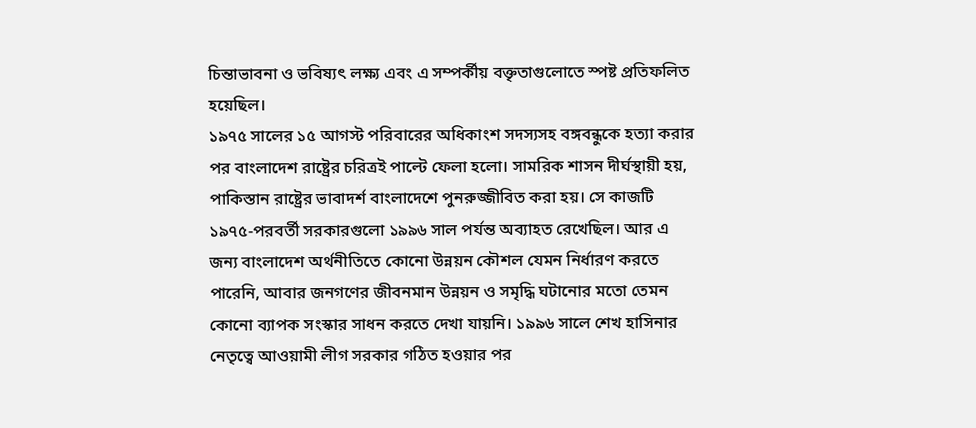চিন্তাভাবনা ও ভবিষ্যৎ লক্ষ্য এবং এ সম্পর্কীয় বক্তৃতাগুলোতে স্পষ্ট প্রতিফলিত হয়েছিল।
১৯৭৫ সালের ১৫ আগস্ট পরিবারের অধিকাংশ সদস্যসহ বঙ্গবন্ধুকে হত্যা করার পর বাংলাদেশ রাষ্ট্রের চরিত্রই পাল্টে ফেলা হলো। সামরিক শাসন দীর্ঘস্থায়ী হয়, পাকিস্তান রাষ্ট্রের ভাবাদর্শ বাংলাদেশে পুনরুজ্জীবিত করা হয়। সে কাজটি ১৯৭৫-পরবর্তী সরকারগুলো ১৯৯৬ সাল পর্যন্ত অব্যাহত রেখেছিল। আর এ জন্য বাংলাদেশ অর্থনীতিতে কোনো উন্নয়ন কৌশল যেমন নির্ধারণ করতে পারেনি, আবার জনগণের জীবনমান উন্নয়ন ও সমৃদ্ধি ঘটানোর মতো তেমন কোনো ব্যাপক সংস্কার সাধন করতে দেখা যায়নি। ১৯৯৬ সালে শেখ হাসিনার নেতৃত্বে আওয়ামী লীগ সরকার গঠিত হওয়ার পর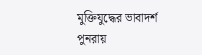মুক্তিযুদ্ধের ভাবাদর্শ পুনরায়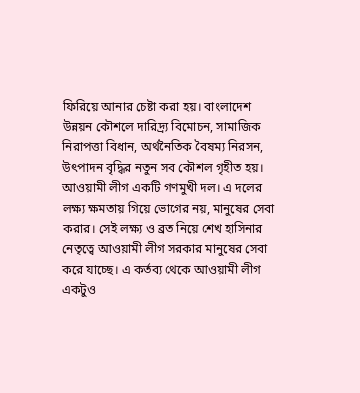ফিরিয়ে আনার চেষ্টা করা হয়। বাংলাদেশ উন্নয়ন কৌশলে দারিদ্র্য বিমোচন, সামাজিক নিরাপত্তা বিধান, অর্থনৈতিক বৈষম্য নিরসন, উৎপাদন বৃদ্ধির নতুন সব কৌশল গৃহীত হয়।
আওয়ামী লীগ একটি গণমুখী দল। এ দলের লক্ষ্য ক্ষমতায় গিয়ে ভোগের নয়, মানুষের সেবা করার। সেই লক্ষ্য ও ব্রত নিয়ে শেখ হাসিনার নেতৃত্বে আওয়ামী লীগ সরকার মানুষের সেবা করে যাচ্ছে। এ কর্তব্য থেকে আওয়ামী লীগ একটুও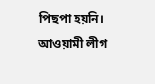পিছপা হয়নি। আওয়ামী লীগ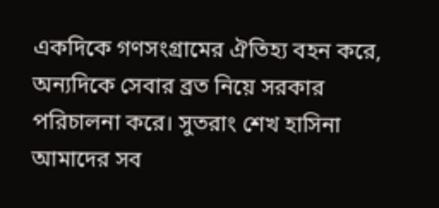একদিকে গণসংগ্রামের ঐতিহ্য বহন করে, অন্যদিকে সেবার ব্রত নিয়ে সরকার পরিচালনা করে। সুতরাং শেখ হাসিনা আমাদের সব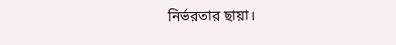নির্ভরতার ছায়া।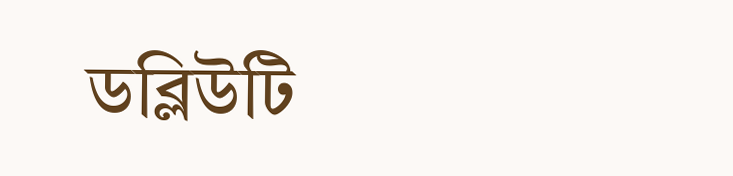ডব্লিউটি